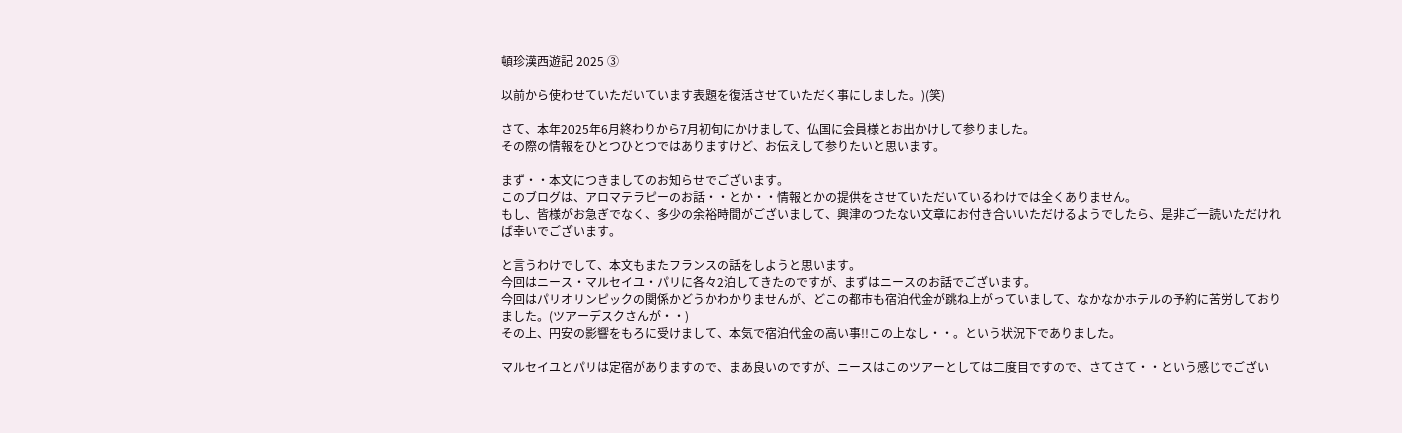頓珍漢西遊記 2025 ③

以前から使わせていただいています表題を復活させていただく事にしました。)(笑)

さて、本年2025年6月終わりから7月初旬にかけまして、仏国に会員様とお出かけして参りました。
その際の情報をひとつひとつではありますけど、お伝えして参りたいと思います。

まず・・本文につきましてのお知らせでございます。
このブログは、アロマテラピーのお話・・とか・・情報とかの提供をさせていただいているわけでは全くありません。
もし、皆様がお急ぎでなく、多少の余裕時間がございまして、興津のつたない文章にお付き合いいただけるようでしたら、是非ご一読いただければ幸いでございます。

と言うわけでして、本文もまたフランスの話をしようと思います。
今回はニース・マルセイユ・パリに各々2泊してきたのですが、まずはニースのお話でございます。
今回はパリオリンピックの関係かどうかわかりませんが、どこの都市も宿泊代金が跳ね上がっていまして、なかなかホテルの予約に苦労しておりました。(ツアーデスクさんが・・)
その上、円安の影響をもろに受けまして、本気で宿泊代金の高い事!!この上なし・・。という状況下でありました。

マルセイユとパリは定宿がありますので、まあ良いのですが、ニースはこのツアーとしては二度目ですので、さてさて・・という感じでござい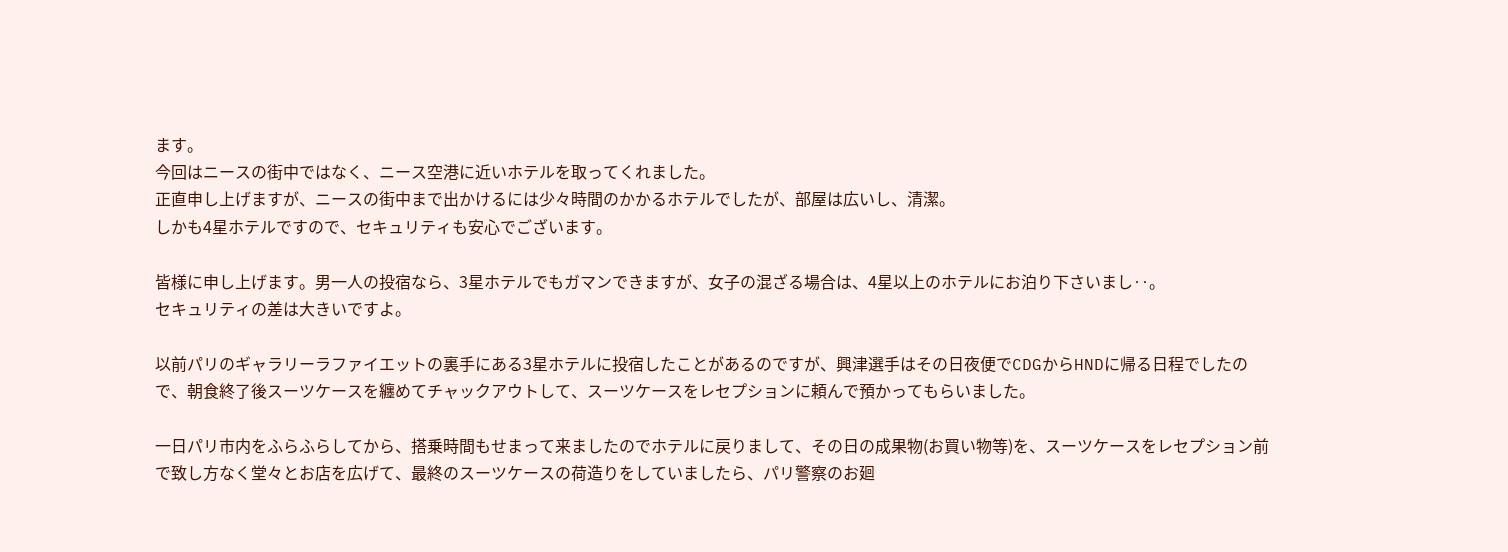ます。
今回はニースの街中ではなく、ニース空港に近いホテルを取ってくれました。
正直申し上げますが、ニースの街中まで出かけるには少々時間のかかるホテルでしたが、部屋は広いし、清潔。
しかも4星ホテルですので、セキュリティも安心でございます。

皆様に申し上げます。男一人の投宿なら、3星ホテルでもガマンできますが、女子の混ざる場合は、4星以上のホテルにお泊り下さいまし‥。
セキュリティの差は大きいですよ。

以前パリのギャラリーラファイエットの裏手にある3星ホテルに投宿したことがあるのですが、興津選手はその日夜便でCDGからHNDに帰る日程でしたので、朝食終了後スーツケースを纏めてチャックアウトして、スーツケースをレセプションに頼んで預かってもらいました。

一日パリ市内をふらふらしてから、搭乗時間もせまって来ましたのでホテルに戻りまして、その日の成果物(お買い物等)を、スーツケースをレセプション前で致し方なく堂々とお店を広げて、最終のスーツケースの荷造りをしていましたら、パリ警察のお廻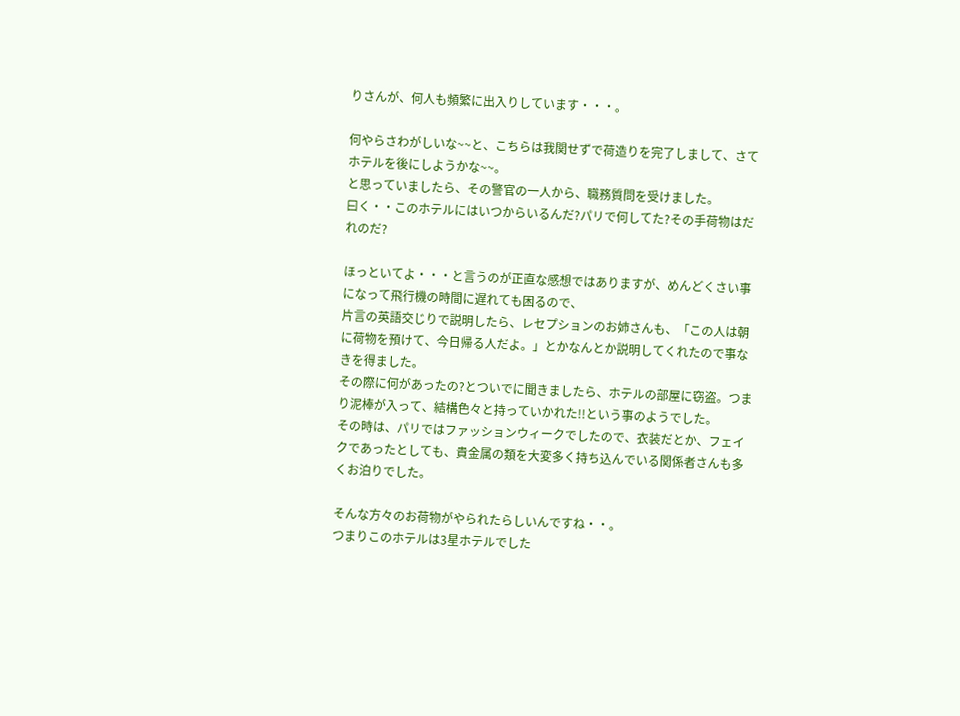りさんが、何人も頻繁に出入りしています・・・。

何やらさわがしいな~~と、こちらは我関せずで荷造りを完了しまして、さてホテルを後にしようかな~~。
と思っていましたら、その警官の一人から、職務質問を受けました。
曰く・・このホテルにはいつからいるんだ?パリで何してた?その手荷物はだれのだ?

ほっといてよ・・・と言うのが正直な感想ではありますが、めんどくさい事になって飛行機の時間に遅れても困るので、
片言の英語交じりで説明したら、レセプションのお姉さんも、「この人は朝に荷物を預けて、今日帰る人だよ。」とかなんとか説明してくれたので事なきを得ました。
その際に何があったの?とついでに聞きましたら、ホテルの部屋に窃盗。つまり泥棒が入って、結構色々と持っていかれた!!という事のようでした。
その時は、パリではファッションウィークでしたので、衣装だとか、フェイクであったとしても、貴金属の類を大変多く持ち込んでいる関係者さんも多くお泊りでした。

そんな方々のお荷物がやられたらしいんですね・・。
つまりこのホテルは3星ホテルでした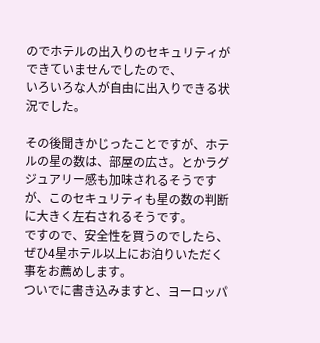のでホテルの出入りのセキュリティができていませんでしたので、
いろいろな人が自由に出入りできる状況でした。

その後聞きかじったことですが、ホテルの星の数は、部屋の広さ。とかラグジュアリー感も加味されるそうですが、このセキュリティも星の数の判断に大きく左右されるそうです。
ですので、安全性を買うのでしたら、ぜひ4星ホテル以上にお泊りいただく事をお薦めします。
ついでに書き込みますと、ヨーロッパ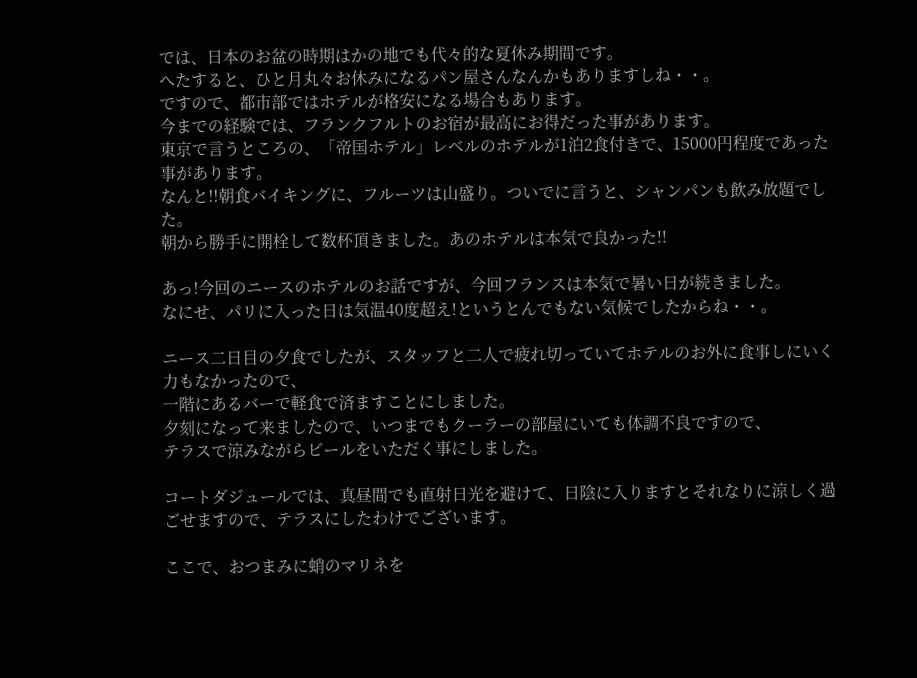では、日本のお盆の時期はかの地でも代々的な夏休み期間です。
へたすると、ひと月丸々お休みになるパン屋さんなんかもありますしね・・。
ですので、都市部ではホテルが格安になる場合もあります。
今までの経験では、フランクフルトのお宿が最高にお得だった事があります。
東京で言うところの、「帝国ホテル」レベルのホテルが1泊2食付きで、15000円程度であった事があります。
なんと!!朝食バイキングに、フルーツは山盛り。ついでに言うと、シャンパンも飲み放題でした。
朝から勝手に開栓して数杯頂きました。あのホテルは本気で良かった!!

あっ!今回のニースのホテルのお話ですが、今回フランスは本気で暑い日が続きました。
なにせ、パリに入った日は気温40度超え!というとんでもない気候でしたからね・・。

ニース二日目の夕食でしたが、スタッフと二人で疲れ切っていてホテルのお外に食事しにいく力もなかったので、
一階にあるバーで軽食で済ますことにしました。
夕刻になって来ましたので、いつまでもクーラーの部屋にいても体調不良ですので、
テラスで涼みながらビールをいただく事にしました。

コートダジュールでは、真昼間でも直射日光を避けて、日陰に入りますとそれなりに涼しく過ごせますので、テラスにしたわけでございます。

ここで、おつまみに蛸のマリネを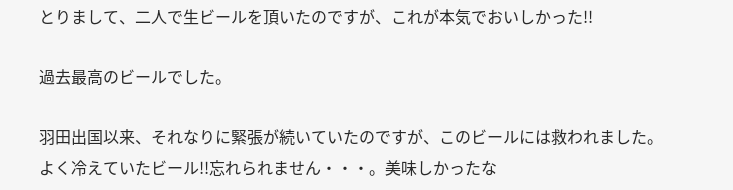とりまして、二人で生ビールを頂いたのですが、これが本気でおいしかった!!

過去最高のビールでした。

羽田出国以来、それなりに緊張が続いていたのですが、このビールには救われました。
よく冷えていたビール!!忘れられません・・・。美味しかったな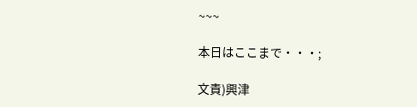~~~

本日はここまで・・・;

文責)興津